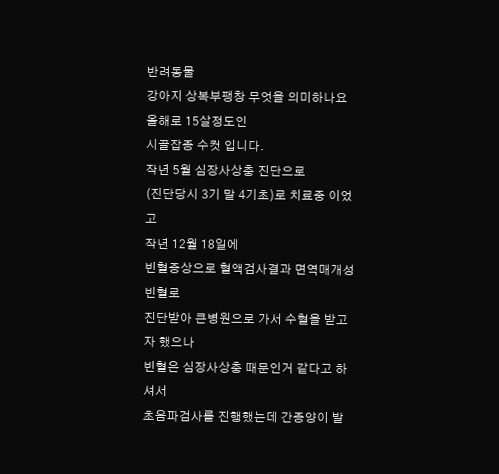반려동물
강아지 상복부팽창 무엇을 의미하나요
올해로 15살정도인
시골잡종 수컷 입니다.
작년 5월 심장사상충 진단으로
(진단당시 3기 말 4기초)로 치료중 이었고
작년 12월 18일에
빈혈증상으로 혈액검사결과 면역매개성 빈혈로
진단받아 큰병원으로 가서 수혈을 받고자 했으나
빈혈은 심장사상충 때문인거 같다고 하셔서
초음파검사를 진행했는데 간종양이 발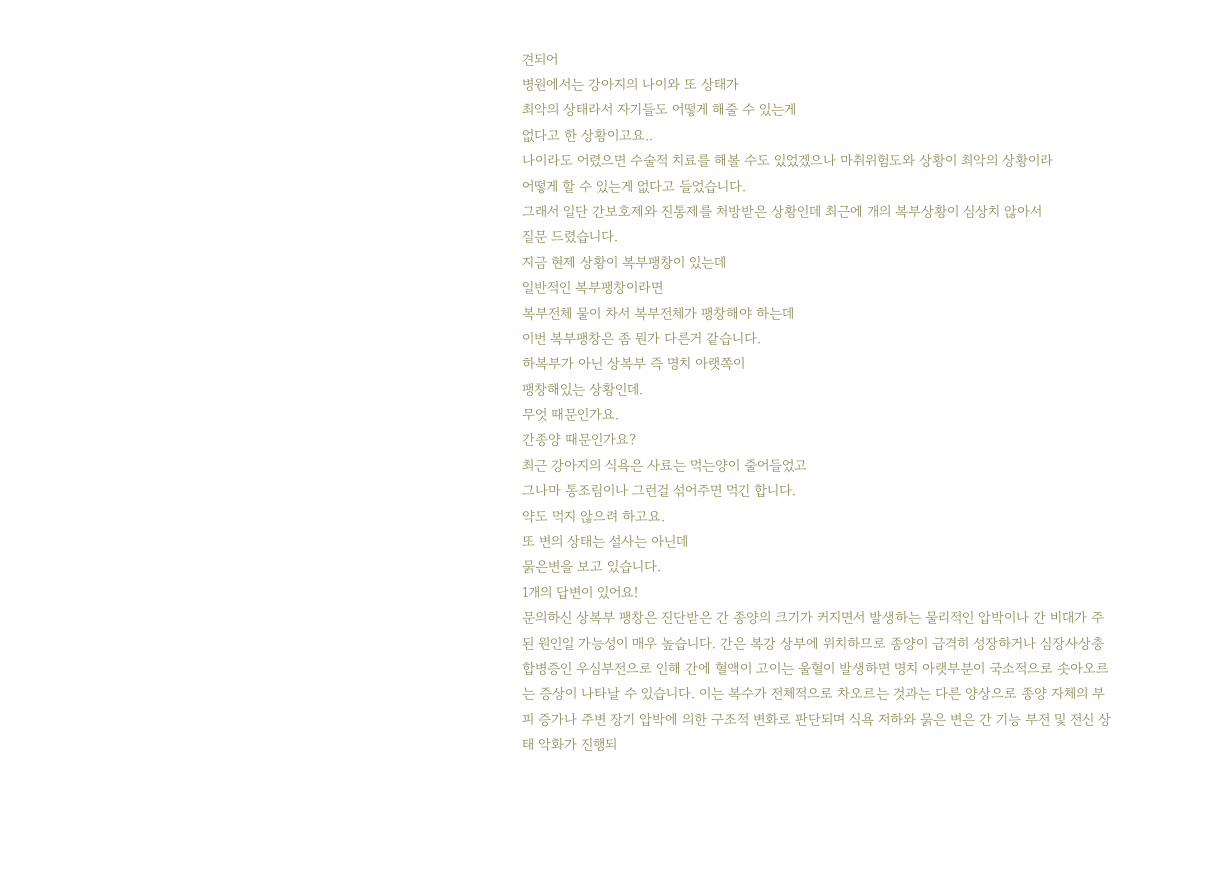견되어
병원에서는 강아지의 나이와 또 상태가
최악의 상태라서 자기들도 어떻게 해줄 수 있는게
없다고 한 상황이고요..
나이라도 어렸으면 수술적 치료를 해볼 수도 있었겠으나 마취위험도와 상황이 최악의 상황이라
어떻게 할 수 있는게 없다고 들었습니다.
그래서 일단 간보호제와 진통제를 처방받은 상황인데 최근에 개의 복부상황이 심상치 않아서
질문 드렸습니다.
지금 현제 상황이 복부팽창이 있는데
일반적인 복부팽창이라면
복부전체 물이 차서 복부전체가 팽창해야 하는데
이번 복부팽창은 좀 뭔가 다른거 같습니다.
하복부가 아닌 상복부 즉 명치 아랫쪽이
팽창해있는 상황인데.
무엇 때문인가요.
간종양 때문인가요?
최근 강아지의 식욕은 사료는 먹는양이 줄어들었고
그나마 통조림이나 그런걸 섞어주면 먹긴 합니다.
약도 먹지 않으려 하고요.
또 변의 상태는 설사는 아닌데
묽은변을 보고 있습니다.
1개의 답변이 있어요!
문의하신 상복부 팽창은 진단받은 간 종양의 크기가 커지면서 발생하는 물리적인 압박이나 간 비대가 주된 원인일 가능성이 매우 높습니다. 간은 복강 상부에 위치하므로 종양이 급격히 성장하거나 심장사상충 합병증인 우심부전으로 인해 간에 혈액이 고이는 울혈이 발생하면 명치 아랫부분이 국소적으로 솟아오르는 증상이 나타날 수 있습니다. 이는 복수가 전체적으로 차오르는 것과는 다른 양상으로 종양 자체의 부피 증가나 주변 장기 압박에 의한 구조적 변화로 판단되며 식욕 저하와 묽은 변은 간 기능 부전 및 전신 상태 악화가 진행되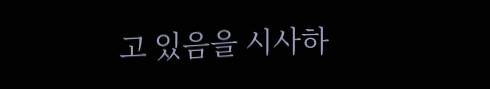고 있음을 시사하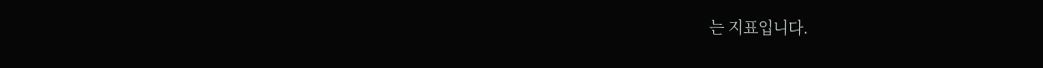는 지표입니다.